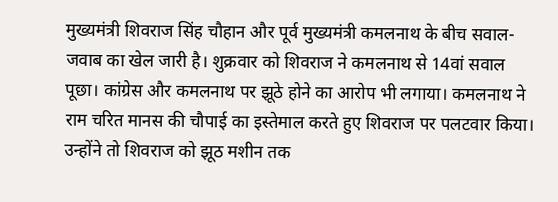मुख्यमंत्री शिवराज सिंह चौहान और पूर्व मुख्यमंत्री कमलनाथ के बीच सवाल-जवाब का खेल जारी है। शुक्रवार को शिवराज ने कमलनाथ से 14वां सवाल पूछा। कांग्रेस और कमलनाथ पर झूठे होने का आरोप भी लगाया। कमलनाथ ने राम चरित मानस की चौपाई का इस्तेमाल करते हुए शिवराज पर पलटवार किया। उन्होंने तो शिवराज को झूठ मशीन तक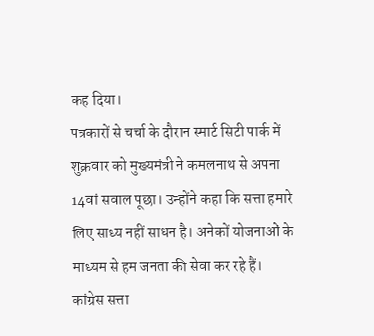कह दिया।
पत्रकारों से चर्चा के दौरान स्मार्ट सिटी पार्क में शुक्रवार को मुख्यमंत्री ने कमलनाथ से अपना 14वां सवाल पूछा। उन्होंने कहा कि सत्ता हमारे लिए साध्य नहीं साधन है। अनेकों योजनाओं के माध्यम से हम जनता की सेवा कर रहे हैं। कांग्रेस सत्ता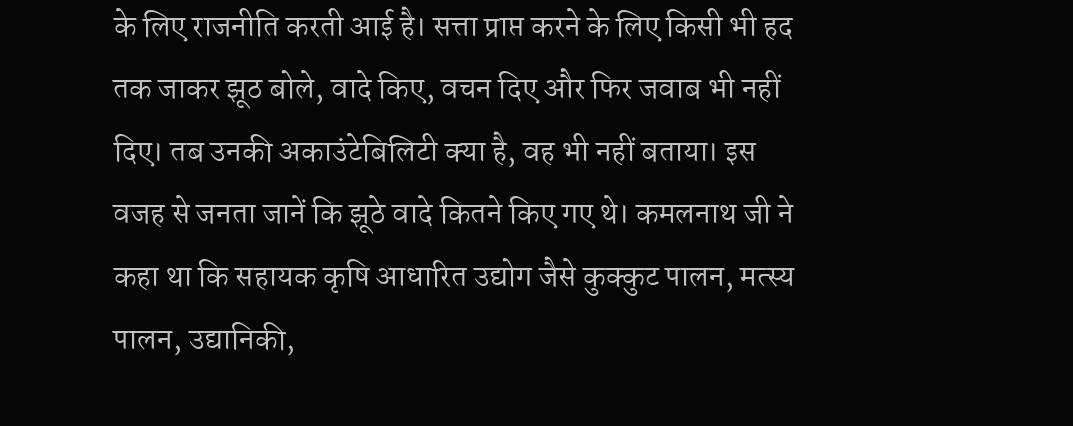के लिए राजनीति करती आई है। सत्ता प्राप्त करने के लिए किसी भी हद तक जाकर झूठ बोले, वादे किए, वचन दिए और फिर जवाब भी नहीं दिए। तब उनकी अकाउंटेबिलिटी क्या है, वह भी नहीं बताया। इस वजह से जनता जानें कि झूठे वादे कितने किए गए थे। कमलनाथ जी ने कहा था कि सहायक कृषि आधारित उद्योग जैसे कुक्कुट पालन, मत्स्य पालन, उद्यानिकी,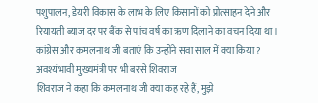पशुपालन, डेयरी विकास के लाभ के लिए किसानों को प्रोत्साहन देने और रियायती ब्याज दर पर बैंक से पांच वर्ष का ऋण दिलाने का वचन दिया था। कांग्रेस और कमलनाथ जी बताएं कि उन्होंने सवा साल में क्या किया?
अवश्यंभावी मुख्यमंत्री पर भी बरसे शिवराज
शिवराज ने कहा कि कमलनाथ जी क्या कह रहे हैं, मुझे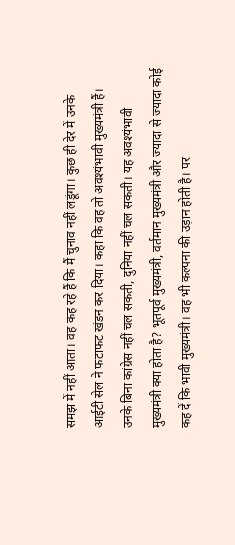समझ में नहीं आता। वह कह रहे हैं कि मैं चुनाव नहीं लडूंगा। कुछ ही देर में उनके आईटी सेल ने फटाफट खंडन कर दिया। कहा कि वह तो अवश्यंभावी मुख्यमंत्री हैं। उनके बिना कांग्रेस नहीं चल सकती, दुनिया नहीं चल सकती। यह अवश्यंभावी मुख्यमंत्री क्या होता है? भूतपूर्व मुख्यमंत्री, वर्तमान मुख्यमंत्री और ज्यादा से ज्यादा कोई कह दें कि भावी मुख्यमंत्री। वह भी कल्पना की उड़ान होती है। पर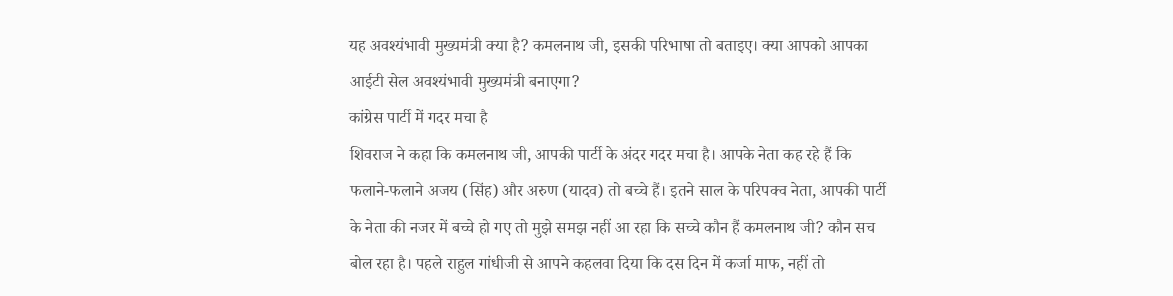यह अवश्यंभावी मुख्यमंत्री क्या है? कमलनाथ जी, इसकी परिभाषा तो बताइए। क्या आपको आपका आईटी सेल अवश्यंभावी मुख्यमंत्री बनाएगा?
कांग्रेस पार्टी में गदर मचा है
शिवराज ने कहा कि कमलनाथ जी, आपकी पार्टी के अंदर गदर मचा है। आपके नेता कह रहे हैं कि फलाने-फलाने अजय (सिंह) और अरुण (यादव) तो बच्चे हैं। इतने साल के परिपक्व नेता, आपकी पार्टी के नेता की नजर में बच्चे हो गए तो मुझे समझ नहीं आ रहा कि सच्चे कौन हैं कमलनाथ जी? कौन सच बोल रहा है। पहले राहुल गांधीजी से आपने कहलवा दिया कि दस दिन में कर्जा माफ, नहीं तो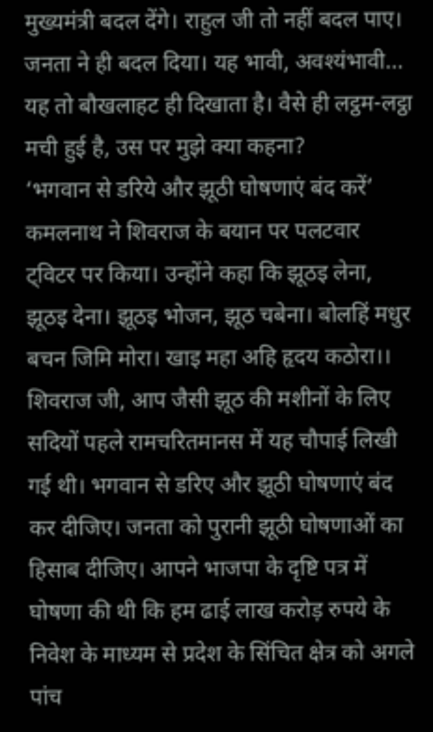मुख्यमंत्री बदल देंगे। राहुल जी तो नहीं बदल पाए। जनता ने ही बदल दिया। यह भावी, अवश्यंभावी... यह तो बौखलाहट ही दिखाता है। वैसे ही लट्ठम-लट्ठा मची हुई है, उस पर मुझे क्या कहना?
‘भगवान से डरिये और झूठी घोषणाएं बंद करें’
कमलनाथ ने शिवराज के बयान पर पलटवार ट्विटर पर किया। उन्होंने कहा कि झूठइ लेना, झूठइ देना। झूठइ भोजन, झूठ चबेना। बोलहिं मधुर बचन जिमि मोरा। खाइ महा अहि हृदय कठोरा।। शिवराज जी, आप जैसी झूठ की मशीनों के लिए सदियों पहले रामचरितमानस में यह चौपाई लिखी गई थी। भगवान से डरिए और झूठी घोषणाएं बंद कर दीजिए। जनता को पुरानी झूठी घोषणाओं का हिसाब दीजिए। आपने भाजपा के दृष्टि पत्र में घोषणा की थी कि हम ढाई लाख करोड़ रुपये के निवेश के माध्यम से प्रदेश के सिंचित क्षेत्र को अगले पांच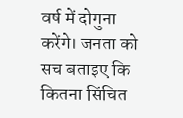वर्ष में दोगुना करेंगे। जनता को सच बताइए कि कितना सिंचित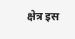क्षेत्र इस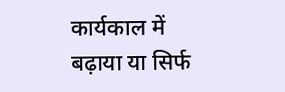कार्यकाल में बढ़ाया या सिर्फ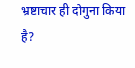भ्रष्टाचार ही दोगुना किया है?